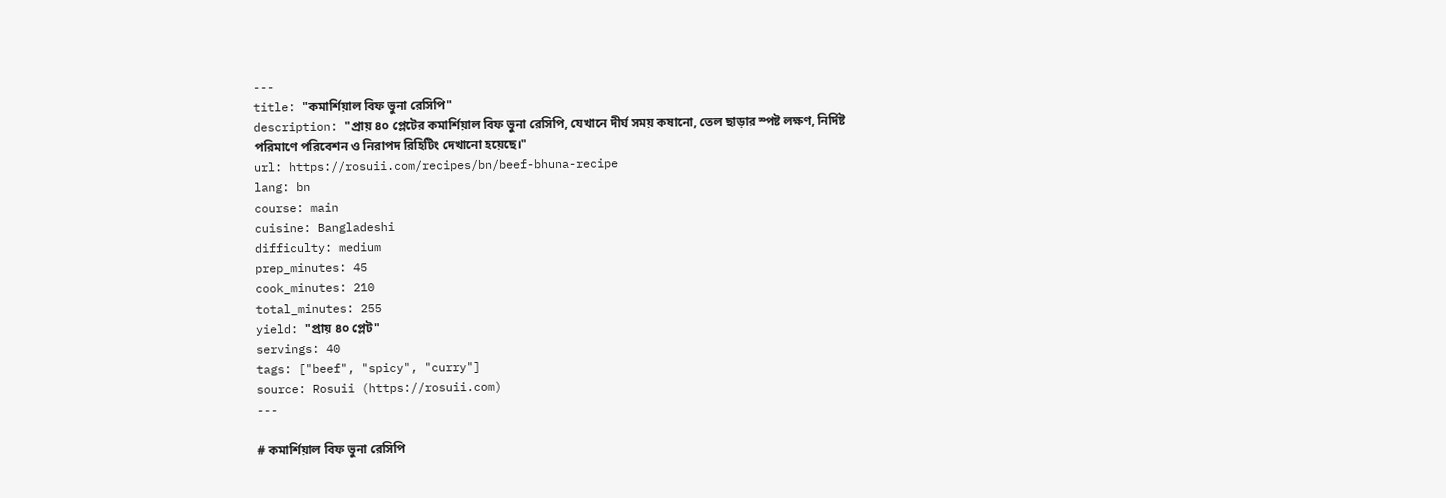---
title: "কমার্শিয়াল বিফ ভুনা রেসিপি"
description: "প্রায় ৪০ প্লেটের কমার্শিয়াল বিফ ভুনা রেসিপি, যেখানে দীর্ঘ সময় কষানো, তেল ছাড়ার স্পষ্ট লক্ষণ, নির্দিষ্ট পরিমাণে পরিবেশন ও নিরাপদ রিহিটিং দেখানো হয়েছে।"
url: https://rosuii.com/recipes/bn/beef-bhuna-recipe
lang: bn
course: main
cuisine: Bangladeshi
difficulty: medium
prep_minutes: 45
cook_minutes: 210
total_minutes: 255
yield: "প্রায় ৪০ প্লেট"
servings: 40
tags: ["beef", "spicy", "curry"]
source: Rosuii (https://rosuii.com)
---

# কমার্শিয়াল বিফ ভুনা রেসিপি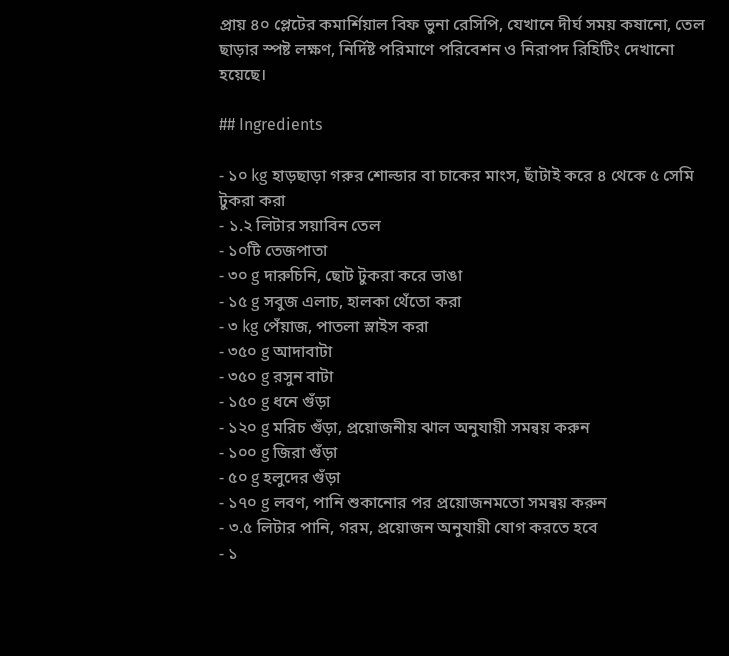প্রায় ৪০ প্লেটের কমার্শিয়াল বিফ ভুনা রেসিপি, যেখানে দীর্ঘ সময় কষানো, তেল ছাড়ার স্পষ্ট লক্ষণ, নির্দিষ্ট পরিমাণে পরিবেশন ও নিরাপদ রিহিটিং দেখানো হয়েছে।

## Ingredients

- ১০ kg হাড়ছাড়া গরুর শোল্ডার বা চাকের মাংস, ছাঁটাই করে ৪ থেকে ৫ সেমি টুকরা করা
- ১.২ লিটার সয়াবিন তেল
- ১০টি তেজপাতা
- ৩০ g দারুচিনি, ছোট টুকরা করে ভাঙা
- ১৫ g সবুজ এলাচ, হালকা থেঁতো করা
- ৩ kg পেঁয়াজ, পাতলা স্লাইস করা
- ৩৫০ g আদাবাটা
- ৩৫০ g রসুন বাটা
- ১৫০ g ধনে গুঁড়া
- ১২০ g মরিচ গুঁড়া, প্রয়োজনীয় ঝাল অনুযায়ী সমন্বয় করুন
- ১০০ g জিরা গুঁড়া
- ৫০ g হলুদের গুঁড়া
- ১৭০ g লবণ, পানি শুকানোর পর প্রয়োজনমতো সমন্বয় করুন
- ৩.৫ লিটার পানি, গরম, প্রয়োজন অনুযায়ী যোগ করতে হবে
- ১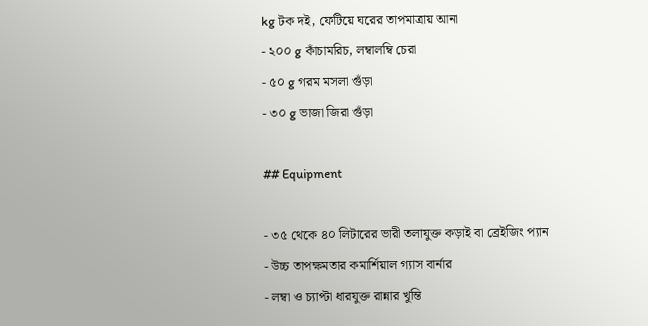kg টক দই, ফেটিয়ে ঘরের তাপমাত্রায় আনা
- ২০০ g কাঁচামরিচ, লম্বালম্বি চেরা
- ৫০ g গরম মসলা গুঁড়া
- ৩০ g ভাজা জিরা গুঁড়া

## Equipment

- ৩৫ থেকে ৪০ লিটারের ভারী তলাযুক্ত কড়াই বা ব্রেইজিং প্যান
- উচ্চ তাপক্ষমতার কমার্শিয়াল গ্যাস বার্নার
- লম্বা ও চ্যাপ্টা ধারযুক্ত রান্নার খুন্তি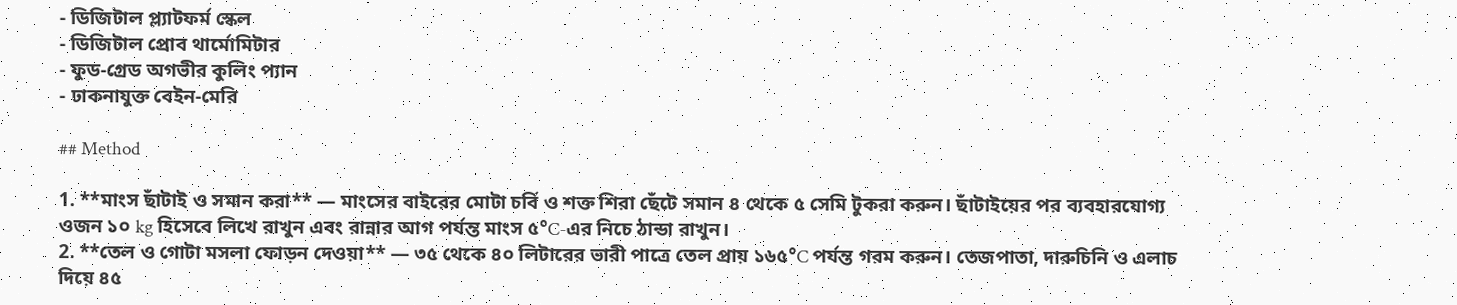- ডিজিটাল প্ল্যাটফর্ম স্কেল
- ডিজিটাল প্রোব থার্মোমিটার
- ফুড-গ্রেড অগভীর কুলিং প্যান
- ঢাকনাযুক্ত বেইন-মেরি

## Method

1. **মাংস ছাঁটাই ও সমান করা** — মাংসের বাইরের মোটা চর্বি ও শক্ত শিরা ছেঁটে সমান ৪ থেকে ৫ সেমি টুকরা করুন। ছাঁটাইয়ের পর ব্যবহারযোগ্য ওজন ১০ kg হিসেবে লিখে রাখুন এবং রান্নার আগ পর্যন্ত মাংস ৫°C-এর নিচে ঠান্ডা রাখুন।
2. **তেল ও গোটা মসলা ফোড়ন দেওয়া** — ৩৫ থেকে ৪০ লিটারের ভারী পাত্রে তেল প্রায় ১৬৫°C পর্যন্ত গরম করুন। তেজপাতা, দারুচিনি ও এলাচ দিয়ে ৪৫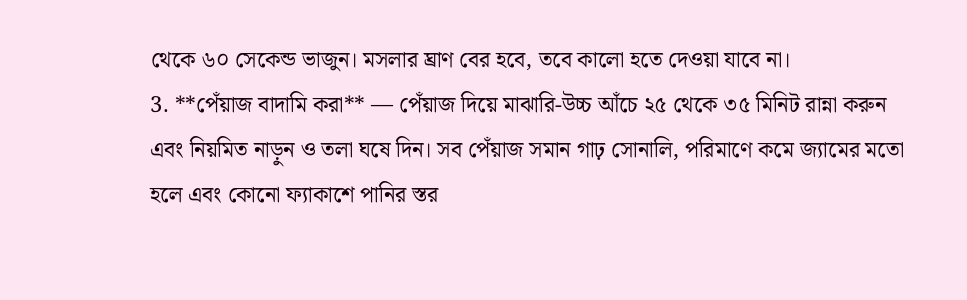থেকে ৬০ সেকেন্ড ভাজুন। মসলার ঘ্রাণ বের হবে, তবে কালো হতে দেওয়া যাবে না।
3. **পেঁয়াজ বাদামি করা** — পেঁয়াজ দিয়ে মাঝারি-উচ্চ আঁচে ২৫ থেকে ৩৫ মিনিট রান্না করুন এবং নিয়মিত নাড়ুন ও তলা ঘষে দিন। সব পেঁয়াজ সমান গাঢ় সোনালি, পরিমাণে কমে জ্যামের মতো হলে এবং কোনো ফ্যাকাশে পানির স্তর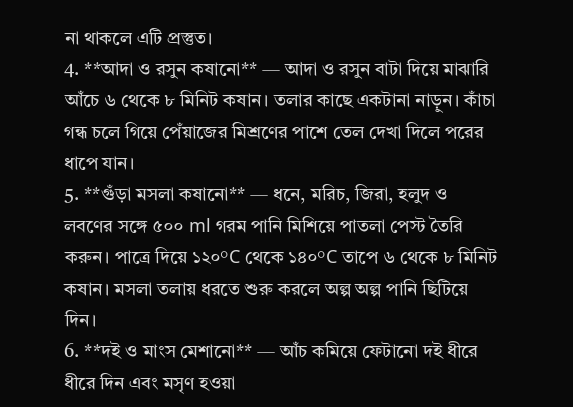না থাকলে এটি প্রস্তুত।
4. **আদা ও রসুন কষানো** — আদা ও রসুন বাটা দিয়ে মাঝারি আঁচে ৬ থেকে ৮ মিনিট কষান। তলার কাছে একটানা নাড়ুন। কাঁচা গন্ধ চলে গিয়ে পেঁয়াজের মিশ্রণের পাশে তেল দেখা দিলে পরের ধাপে যান।
5. **গুঁড়া মসলা কষানো** — ধনে, মরিচ, জিরা, হলুদ ও লবণের সঙ্গে ৫০০ ml গরম পানি মিশিয়ে পাতলা পেস্ট তৈরি করুন। পাত্রে দিয়ে ১২০°C থেকে ১৪০°C তাপে ৬ থেকে ৮ মিনিট কষান। মসলা তলায় ধরতে শুরু করলে অল্প অল্প পানি ছিটিয়ে দিন।
6. **দই ও মাংস মেশানো** — আঁচ কমিয়ে ফেটানো দই ধীরে ধীরে দিন এবং মসৃণ হওয়া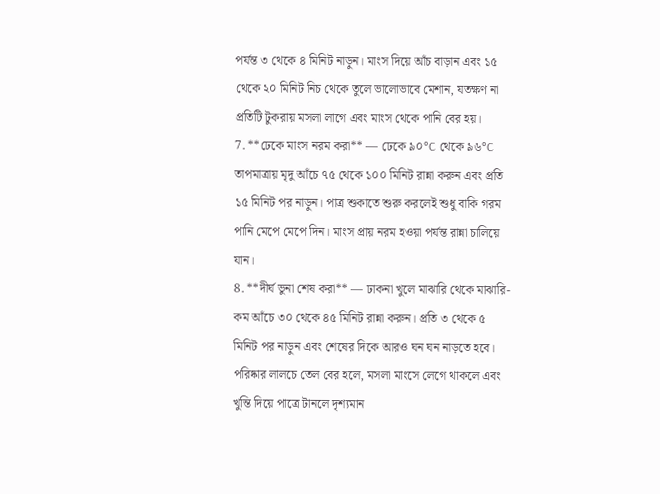পর্যন্ত ৩ থেকে ৪ মিনিট নাড়ুন। মাংস দিয়ে আঁচ বাড়ান এবং ১৫ থেকে ২০ মিনিট নিচ থেকে তুলে ভালোভাবে মেশান, যতক্ষণ না প্রতিটি টুকরায় মসলা লাগে এবং মাংস থেকে পানি বের হয়।
7. **ঢেকে মাংস নরম করা** — ঢেকে ৯০°C থেকে ৯৬°C তাপমাত্রায় মৃদু আঁচে ৭৫ থেকে ১০০ মিনিট রান্না করুন এবং প্রতি ১৫ মিনিট পর নাড়ুন। পাত্র শুকাতে শুরু করলেই শুধু বাকি গরম পানি মেপে মেপে দিন। মাংস প্রায় নরম হওয়া পর্যন্ত রান্না চালিয়ে যান।
8. **দীর্ঘ ভুনা শেষ করা** — ঢাকনা খুলে মাঝারি থেকে মাঝারি-কম আঁচে ৩০ থেকে ৪৫ মিনিট রান্না করুন। প্রতি ৩ থেকে ৫ মিনিট পর নাড়ুন এবং শেষের দিকে আরও ঘন ঘন নাড়তে হবে। পরিষ্কার লালচে তেল বের হলে, মসলা মাংসে লেগে থাকলে এবং খুন্তি দিয়ে পাত্রে টানলে দৃশ্যমান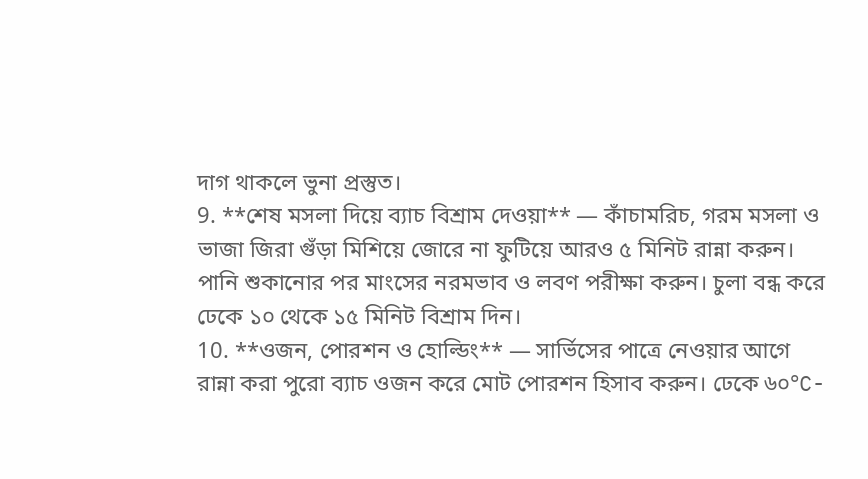দাগ থাকলে ভুনা প্রস্তুত।
9. **শেষ মসলা দিয়ে ব্যাচ বিশ্রাম দেওয়া** — কাঁচামরিচ, গরম মসলা ও ভাজা জিরা গুঁড়া মিশিয়ে জোরে না ফুটিয়ে আরও ৫ মিনিট রান্না করুন। পানি শুকানোর পর মাংসের নরমভাব ও লবণ পরীক্ষা করুন। চুলা বন্ধ করে ঢেকে ১০ থেকে ১৫ মিনিট বিশ্রাম দিন।
10. **ওজন, পোরশন ও হোল্ডিং** — সার্ভিসের পাত্রে নেওয়ার আগে রান্না করা পুরো ব্যাচ ওজন করে মোট পোরশন হিসাব করুন। ঢেকে ৬০°C-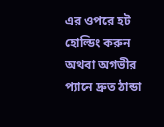এর ওপরে হট হোল্ডিং করুন অথবা অগভীর প্যানে দ্রুত ঠান্ডা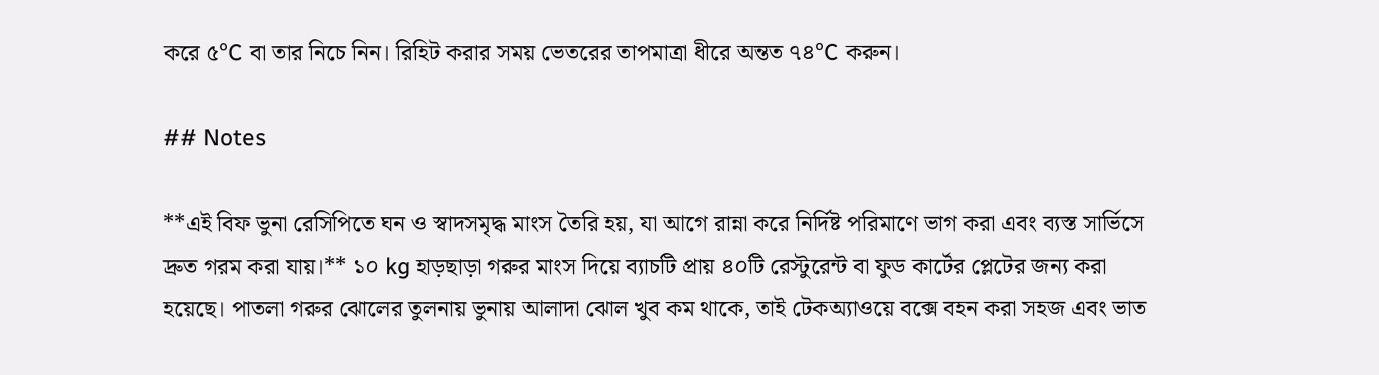করে ৫°C বা তার নিচে নিন। রিহিট করার সময় ভেতরের তাপমাত্রা ধীরে অন্তত ৭৪°C করুন।

## Notes

**এই বিফ ভুনা রেসিপিতে ঘন ও স্বাদসমৃদ্ধ মাংস তৈরি হয়, যা আগে রান্না করে নির্দিষ্ট পরিমাণে ভাগ করা এবং ব্যস্ত সার্ভিসে দ্রুত গরম করা যায়।** ১০ kg হাড়ছাড়া গরুর মাংস দিয়ে ব্যাচটি প্রায় ৪০টি রেস্টুরেন্ট বা ফুড কার্টের প্লেটের জন্য করা হয়েছে। পাতলা গরুর ঝোলের তুলনায় ভুনায় আলাদা ঝোল খুব কম থাকে, তাই টেকঅ্যাওয়ে বক্সে বহন করা সহজ এবং ভাত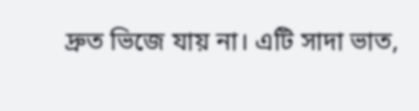দ্রুত ভিজে যায় না। এটি সাদা ভাত,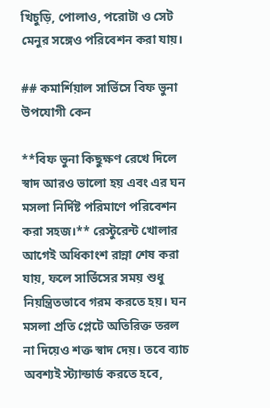খিচুড়ি, পোলাও, পরোটা ও সেট মেনুর সঙ্গেও পরিবেশন করা যায়।

## কমার্শিয়াল সার্ভিসে বিফ ভুনা উপযোগী কেন

**বিফ ভুনা কিছুক্ষণ রেখে দিলে স্বাদ আরও ভালো হয় এবং এর ঘন মসলা নির্দিষ্ট পরিমাণে পরিবেশন করা সহজ।** রেস্টুরেন্ট খোলার আগেই অধিকাংশ রান্না শেষ করা যায়, ফলে সার্ভিসের সময় শুধু নিয়ন্ত্রিতভাবে গরম করতে হয়। ঘন মসলা প্রতি প্লেটে অতিরিক্ত তরল না দিয়েও শক্ত স্বাদ দেয়। তবে ব্যাচ অবশ্যই স্ট্যান্ডার্ড করতে হবে,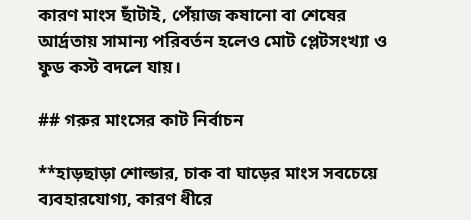কারণ মাংস ছাঁটাই, পেঁয়াজ কষানো বা শেষের আর্দ্রতায় সামান্য পরিবর্তন হলেও মোট প্লেটসংখ্যা ও ফুড কস্ট বদলে যায়।

## গরুর মাংসের কাট নির্বাচন

**হাড়ছাড়া শোল্ডার, চাক বা ঘাড়ের মাংস সবচেয়ে ব্যবহারযোগ্য, কারণ ধীরে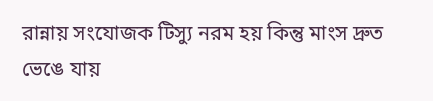রান্নায় সংযোজক টিস্যু নরম হয় কিন্তু মাংস দ্রুত ভেঙে যায়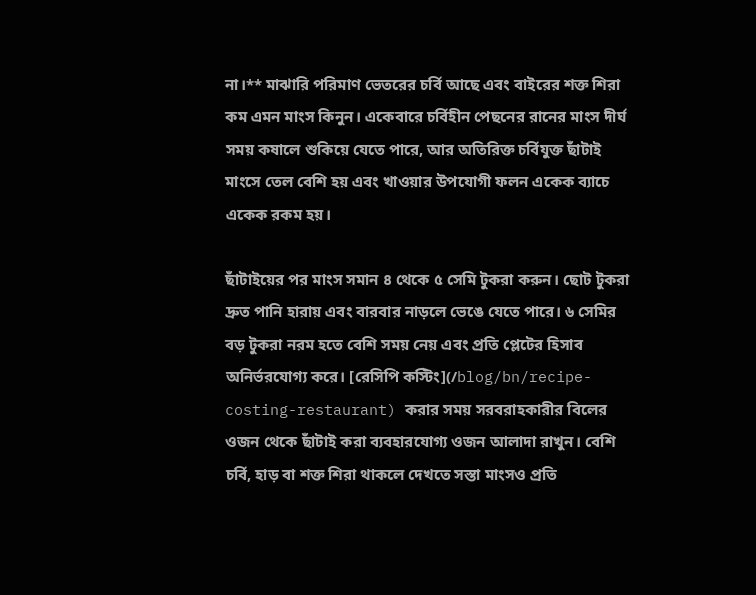না।** মাঝারি পরিমাণ ভেতরের চর্বি আছে এবং বাইরের শক্ত শিরা কম এমন মাংস কিনুন। একেবারে চর্বিহীন পেছনের রানের মাংস দীর্ঘ সময় কষালে শুকিয়ে যেতে পারে, আর অতিরিক্ত চর্বিযুক্ত ছাঁটাই মাংসে তেল বেশি হয় এবং খাওয়ার উপযোগী ফলন একেক ব্যাচে একেক রকম হয়।

ছাঁটাইয়ের পর মাংস সমান ৪ থেকে ৫ সেমি টুকরা করুন। ছোট টুকরা দ্রুত পানি হারায় এবং বারবার নাড়লে ভেঙে যেতে পারে। ৬ সেমির বড় টুকরা নরম হতে বেশি সময় নেয় এবং প্রতি প্লেটের হিসাব অনির্ভরযোগ্য করে। [রেসিপি কস্টিং](/blog/bn/recipe-costing-restaurant) করার সময় সরবরাহকারীর বিলের ওজন থেকে ছাঁটাই করা ব্যবহারযোগ্য ওজন আলাদা রাখুন। বেশি চর্বি, হাড় বা শক্ত শিরা থাকলে দেখতে সস্তা মাংসও প্রতি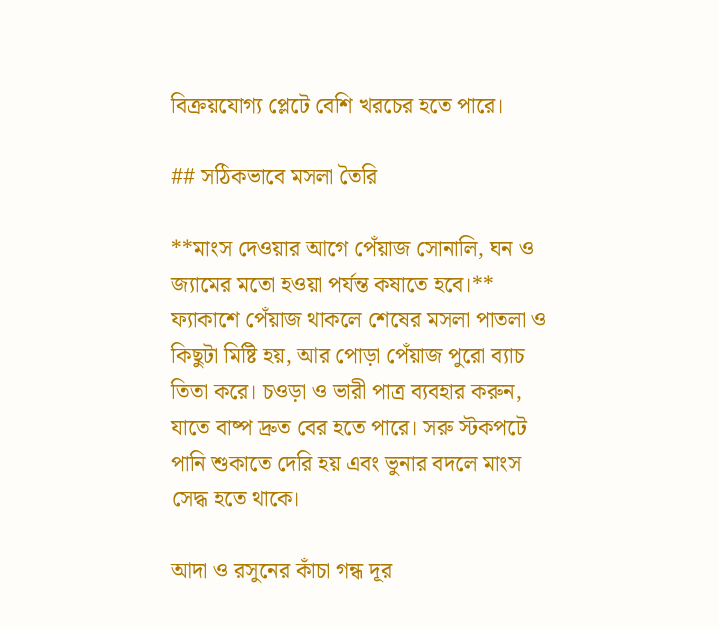বিক্রয়যোগ্য প্লেটে বেশি খরচের হতে পারে।

## সঠিকভাবে মসলা তৈরি

**মাংস দেওয়ার আগে পেঁয়াজ সোনালি, ঘন ও জ্যামের মতো হওয়া পর্যন্ত কষাতে হবে।** ফ্যাকাশে পেঁয়াজ থাকলে শেষের মসলা পাতলা ও কিছুটা মিষ্টি হয়, আর পোড়া পেঁয়াজ পুরো ব্যাচ তিতা করে। চওড়া ও ভারী পাত্র ব্যবহার করুন, যাতে বাষ্প দ্রুত বের হতে পারে। সরু স্টকপটে পানি শুকাতে দেরি হয় এবং ভুনার বদলে মাংস সেদ্ধ হতে থাকে।

আদা ও রসুনের কাঁচা গন্ধ দূর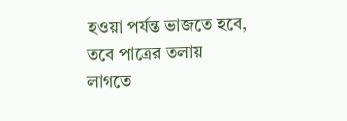হওয়া পর্যন্ত ভাজতে হবে, তবে পাত্রের তলায় লাগতে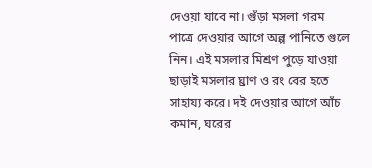দেওয়া যাবে না। গুঁড়া মসলা গরম পাত্রে দেওয়ার আগে অল্প পানিতে গুলে নিন। এই মসলার মিশ্রণ পুড়ে যাওয়া ছাড়াই মসলার ঘ্রাণ ও রং বের হতে সাহায্য করে। দই দেওয়ার আগে আঁচ কমান, ঘরের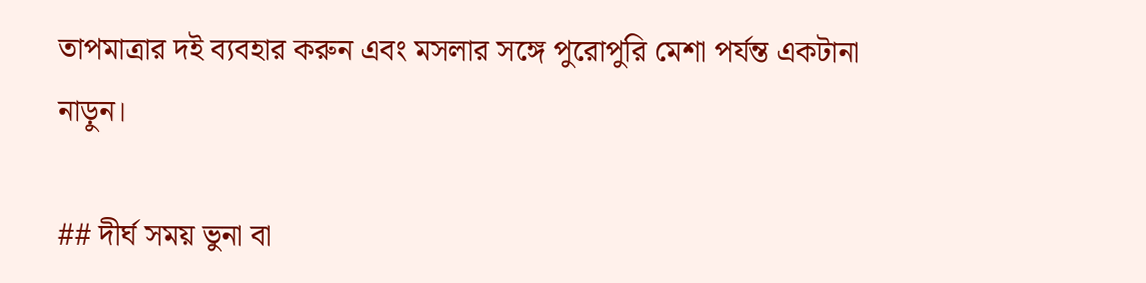তাপমাত্রার দই ব্যবহার করুন এবং মসলার সঙ্গে পুরোপুরি মেশা পর্যন্ত একটানা নাড়ুন।

## দীর্ঘ সময় ভুনা বা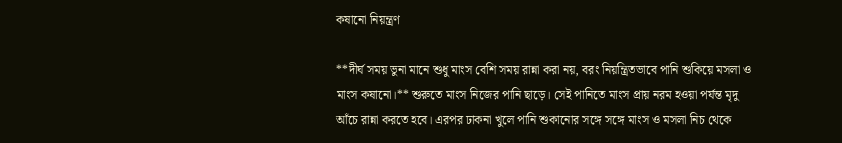কষানো নিয়ন্ত্রণ

**দীর্ঘ সময় ভুনা মানে শুধু মাংস বেশি সময় রান্না করা নয়, বরং নিয়ন্ত্রিতভাবে পানি শুকিয়ে মসলা ও মাংস কষানো।** শুরুতে মাংস নিজের পানি ছাড়ে। সেই পানিতে মাংস প্রায় নরম হওয়া পর্যন্ত মৃদু আঁচে রান্না করতে হবে। এরপর ঢাকনা খুলে পানি শুকানোর সঙ্গে সঙ্গে মাংস ও মসলা নিচ থেকে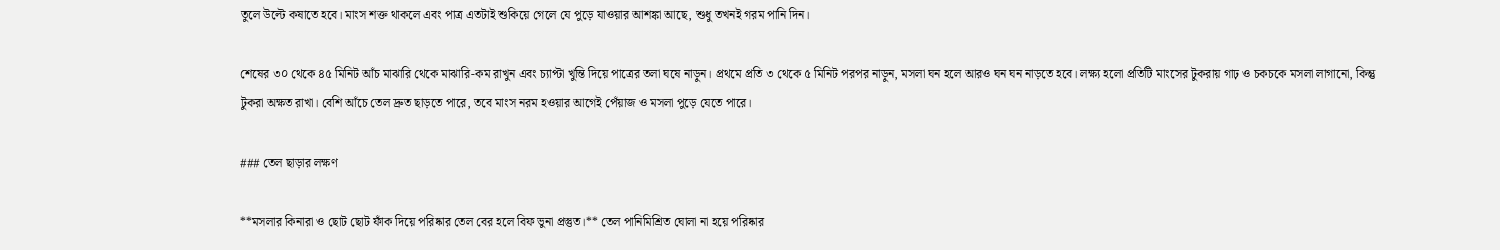তুলে উল্টে কষাতে হবে। মাংস শক্ত থাকলে এবং পাত্র এতটাই শুকিয়ে গেলে যে পুড়ে যাওয়ার আশঙ্কা আছে, শুধু তখনই গরম পানি দিন।

শেষের ৩০ থেকে ৪৫ মিনিট আঁচ মাঝারি থেকে মাঝারি-কম রাখুন এবং চ্যাপ্টা খুন্তি দিয়ে পাত্রের তলা ঘষে নাড়ুন। প্রথমে প্রতি ৩ থেকে ৫ মিনিট পরপর নাড়ুন, মসলা ঘন হলে আরও ঘন ঘন নাড়তে হবে। লক্ষ্য হলো প্রতিটি মাংসের টুকরায় গাঢ় ও চকচকে মসলা লাগানো, কিন্তু টুকরা অক্ষত রাখা। বেশি আঁচে তেল দ্রুত ছাড়তে পারে, তবে মাংস নরম হওয়ার আগেই পেঁয়াজ ও মসলা পুড়ে যেতে পারে।

### তেল ছাড়ার লক্ষণ

**মসলার কিনারা ও ছোট ছোট ফাঁক দিয়ে পরিষ্কার তেল বের হলে বিফ ভুনা প্রস্তুত।** তেল পানিমিশ্রিত ঘোলা না হয়ে পরিষ্কার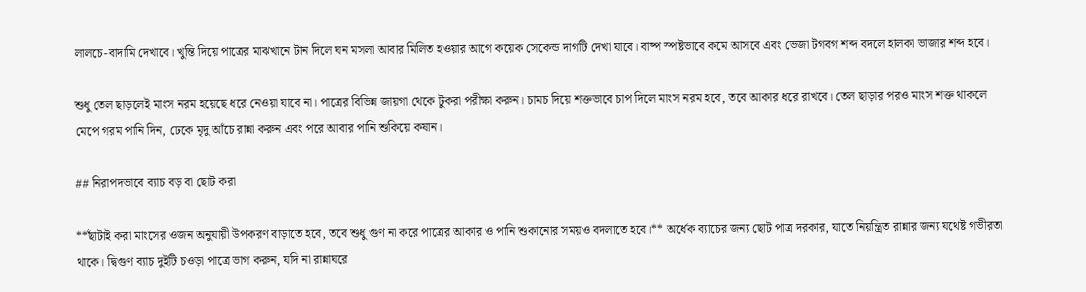লালচে-বাদামি দেখাবে। খুন্তি দিয়ে পাত্রের মাঝখানে টান দিলে ঘন মসলা আবার মিলিত হওয়ার আগে কয়েক সেকেন্ড দাগটি দেখা যাবে। বাষ্প স্পষ্টভাবে কমে আসবে এবং ভেজা টগবগ শব্দ বদলে হালকা ভাজার শব্দ হবে।

শুধু তেল ছাড়লেই মাংস নরম হয়েছে ধরে নেওয়া যাবে না। পাত্রের বিভিন্ন জায়গা থেকে টুকরা পরীক্ষা করুন। চামচ দিয়ে শক্তভাবে চাপ দিলে মাংস নরম হবে, তবে আকার ধরে রাখবে। তেল ছাড়ার পরও মাংস শক্ত থাকলে মেপে গরম পানি দিন, ঢেকে মৃদু আঁচে রান্না করুন এবং পরে আবার পানি শুকিয়ে কষান।

## নিরাপদভাবে ব্যাচ বড় বা ছোট করা

**ছাঁটাই করা মাংসের ওজন অনুযায়ী উপকরণ বাড়াতে হবে, তবে শুধু গুণ না করে পাত্রের আকার ও পানি শুকানোর সময়ও বদলাতে হবে।** অর্ধেক ব্যাচের জন্য ছোট পাত্র দরকার, যাতে নিয়ন্ত্রিত রান্নার জন্য যথেষ্ট গভীরতা থাকে। দ্বিগুণ ব্যাচ দুইটি চওড়া পাত্রে ভাগ করুন, যদি না রান্নাঘরে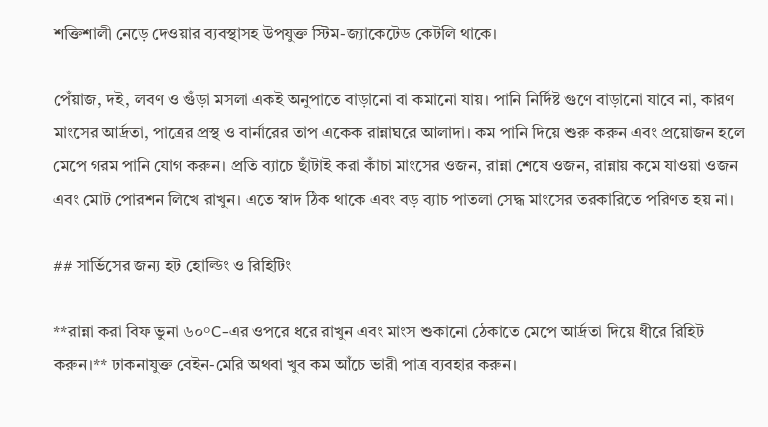শক্তিশালী নেড়ে দেওয়ার ব্যবস্থাসহ উপযুক্ত স্টিম-জ্যাকেটেড কেটলি থাকে।

পেঁয়াজ, দই, লবণ ও গুঁড়া মসলা একই অনুপাতে বাড়ানো বা কমানো যায়। পানি নির্দিষ্ট গুণে বাড়ানো যাবে না, কারণ মাংসের আর্দ্রতা, পাত্রের প্রস্থ ও বার্নারের তাপ একেক রান্নাঘরে আলাদা। কম পানি দিয়ে শুরু করুন এবং প্রয়োজন হলে মেপে গরম পানি যোগ করুন। প্রতি ব্যাচে ছাঁটাই করা কাঁচা মাংসের ওজন, রান্না শেষে ওজন, রান্নায় কমে যাওয়া ওজন এবং মোট পোরশন লিখে রাখুন। এতে স্বাদ ঠিক থাকে এবং বড় ব্যাচ পাতলা সেদ্ধ মাংসের তরকারিতে পরিণত হয় না।

## সার্ভিসের জন্য হট হোল্ডিং ও রিহিটিং

**রান্না করা বিফ ভুনা ৬০°C-এর ওপরে ধরে রাখুন এবং মাংস শুকানো ঠেকাতে মেপে আর্দ্রতা দিয়ে ধীরে রিহিট করুন।** ঢাকনাযুক্ত বেইন-মেরি অথবা খুব কম আঁচে ভারী পাত্র ব্যবহার করুন।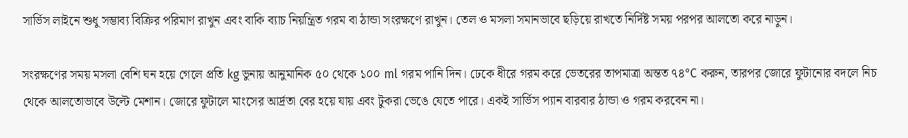সার্ভিস লাইনে শুধু সম্ভাব্য বিক্রির পরিমাণ রাখুন এবং বাকি ব্যাচ নিয়ন্ত্রিত গরম বা ঠান্ডা সংরক্ষণে রাখুন। তেল ও মসলা সমানভাবে ছড়িয়ে রাখতে নির্দিষ্ট সময় পরপর আলতো করে নাড়ুন।

সংরক্ষণের সময় মসলা বেশি ঘন হয়ে গেলে প্রতি kg ভুনায় আনুমানিক ৫০ থেকে ১০০ ml গরম পানি দিন। ঢেকে ধীরে গরম করে ভেতরের তাপমাত্রা অন্তত ৭৪°C করুন, তারপর জোরে ফুটানোর বদলে নিচ থেকে আলতোভাবে উল্টে মেশান। জোরে ফুটালে মাংসের আর্দ্রতা বের হয়ে যায় এবং টুকরা ভেঙে যেতে পারে। একই সার্ভিস প্যান বারবার ঠান্ডা ও গরম করবেন না।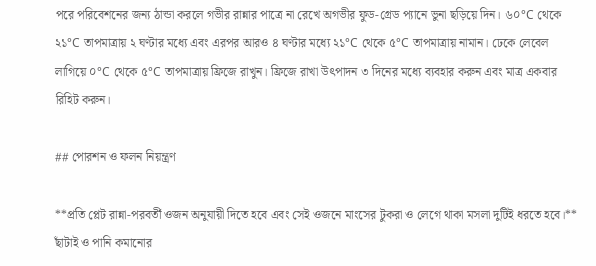পরে পরিবেশনের জন্য ঠান্ডা করলে গভীর রান্নার পাত্রে না রেখে অগভীর ফুড-গ্রেড প্যানে ভুনা ছড়িয়ে দিন। ৬০°C থেকে ২১°C তাপমাত্রায় ২ ঘণ্টার মধ্যে এবং এরপর আরও ৪ ঘণ্টার মধ্যে ২১°C থেকে ৫°C তাপমাত্রায় নামান। ঢেকে লেবেল লাগিয়ে ০°C থেকে ৫°C তাপমাত্রায় ফ্রিজে রাখুন। ফ্রিজে রাখা উৎপাদন ৩ দিনের মধ্যে ব্যবহার করুন এবং মাত্র একবার রিহিট করুন।

## পোরশন ও ফলন নিয়ন্ত্রণ

**প্রতি প্লেট রান্না-পরবর্তী ওজন অনুযায়ী দিতে হবে এবং সেই ওজনে মাংসের টুকরা ও লেগে থাকা মসলা দুটিই ধরতে হবে।** ছাঁটাই ও পানি কমানোর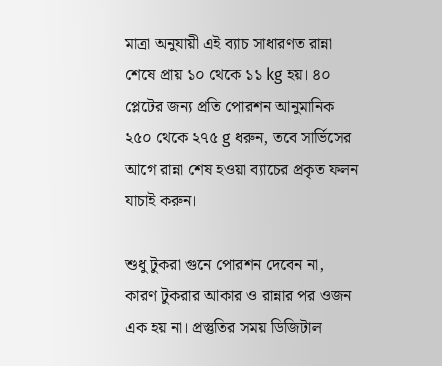মাত্রা অনুযায়ী এই ব্যাচ সাধারণত রান্না শেষে প্রায় ১০ থেকে ১১ kg হয়। ৪০ প্লেটের জন্য প্রতি পোরশন আনুমানিক ২৫০ থেকে ২৭৫ g ধরুন, তবে সার্ভিসের আগে রান্না শেষ হওয়া ব্যাচের প্রকৃত ফলন যাচাই করুন।

শুধু টুকরা গুনে পোরশন দেবেন না, কারণ টুকরার আকার ও রান্নার পর ওজন এক হয় না। প্রস্তুতির সময় ডিজিটাল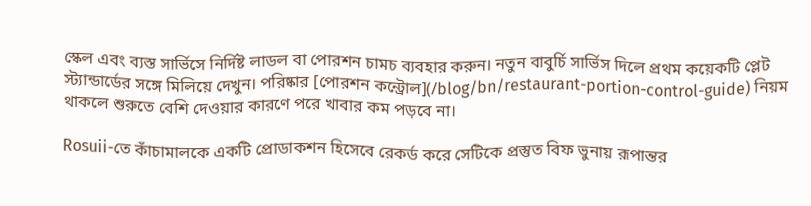স্কেল এবং ব্যস্ত সার্ভিসে নির্দিষ্ট লাডল বা পোরশন চামচ ব্যবহার করুন। নতুন বাবুর্চি সার্ভিস দিলে প্রথম কয়েকটি প্লেট স্ট্যান্ডার্ডের সঙ্গে মিলিয়ে দেখুন। পরিষ্কার [পোরশন কন্ট্রোল](/blog/bn/restaurant-portion-control-guide) নিয়ম থাকলে শুরুতে বেশি দেওয়ার কারণে পরে খাবার কম পড়বে না।

Rosuii-তে কাঁচামালকে একটি প্রোডাকশন হিসেবে রেকর্ড করে সেটিকে প্রস্তুত বিফ ভুনায় রূপান্তর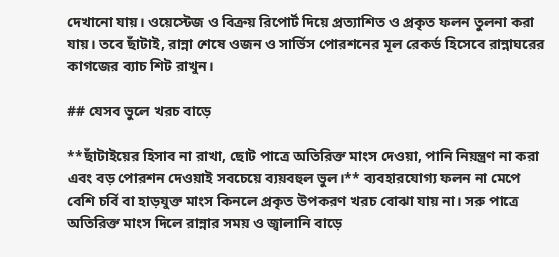দেখানো যায়। ওয়েস্টেজ ও বিক্রয় রিপোর্ট দিয়ে প্রত্যাশিত ও প্রকৃত ফলন তুলনা করা যায়। তবে ছাঁটাই, রান্না শেষে ওজন ও সার্ভিস পোরশনের মূল রেকর্ড হিসেবে রান্নাঘরের কাগজের ব্যাচ শিট রাখুন।

## যেসব ভুলে খরচ বাড়ে

**ছাঁটাইয়ের হিসাব না রাখা, ছোট পাত্রে অতিরিক্ত মাংস দেওয়া, পানি নিয়ন্ত্রণ না করা এবং বড় পোরশন দেওয়াই সবচেয়ে ব্যয়বহুল ভুল।** ব্যবহারযোগ্য ফলন না মেপে বেশি চর্বি বা হাড়যুক্ত মাংস কিনলে প্রকৃত উপকরণ খরচ বোঝা যায় না। সরু পাত্রে অতিরিক্ত মাংস দিলে রান্নার সময় ও জ্বালানি বাড়ে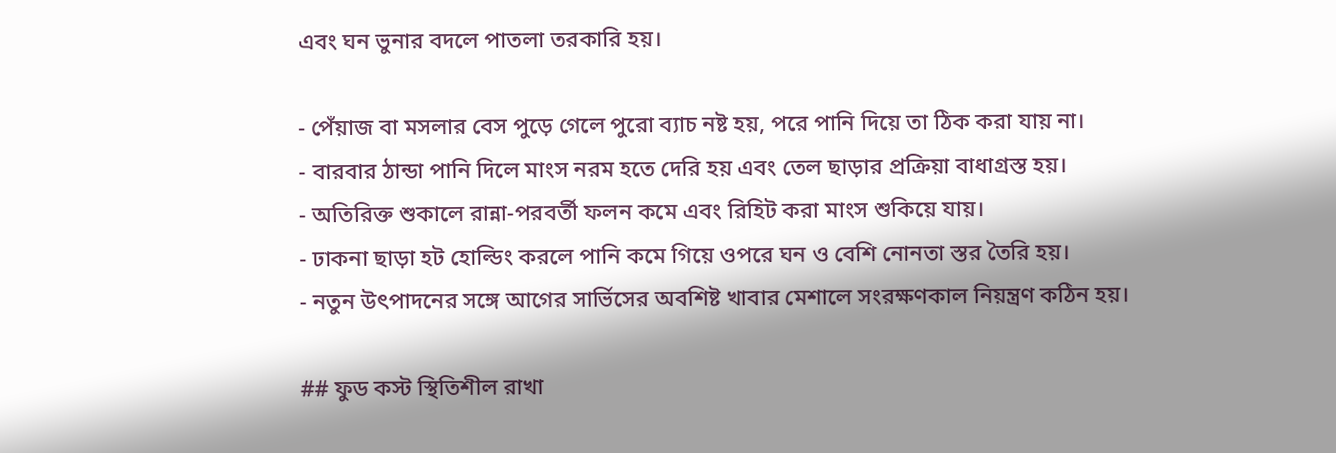এবং ঘন ভুনার বদলে পাতলা তরকারি হয়।

- পেঁয়াজ বা মসলার বেস পুড়ে গেলে পুরো ব্যাচ নষ্ট হয়, পরে পানি দিয়ে তা ঠিক করা যায় না।
- বারবার ঠান্ডা পানি দিলে মাংস নরম হতে দেরি হয় এবং তেল ছাড়ার প্রক্রিয়া বাধাগ্রস্ত হয়।
- অতিরিক্ত শুকালে রান্না-পরবর্তী ফলন কমে এবং রিহিট করা মাংস শুকিয়ে যায়।
- ঢাকনা ছাড়া হট হোল্ডিং করলে পানি কমে গিয়ে ওপরে ঘন ও বেশি নোনতা স্তর তৈরি হয়।
- নতুন উৎপাদনের সঙ্গে আগের সার্ভিসের অবশিষ্ট খাবার মেশালে সংরক্ষণকাল নিয়ন্ত্রণ কঠিন হয়।

## ফুড কস্ট স্থিতিশীল রাখা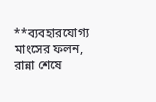**ব্যবহারযোগ্য মাংসের ফলন, রান্না শেষে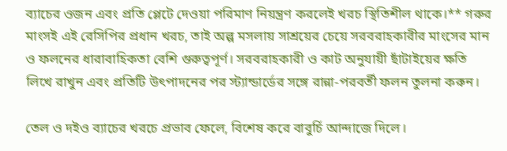ব্যাচের ওজন এবং প্রতি প্লেটে দেওয়া পরিমাণ নিয়ন্ত্রণ করলেই খরচ স্থিতিশীল থাকে।** গরুর মাংসই এই রেসিপির প্রধান খরচ, তাই অল্প মসলায় সাশ্রয়ের চেয়ে সরবরাহকারীর মাংসের মান ও ফলনের ধারাবাহিকতা বেশি গুরুত্বপূর্ণ। সরবরাহকারী ও কাট অনুযায়ী ছাঁটাইয়ের ক্ষতি লিখে রাখুন এবং প্রতিটি উৎপাদনের পর স্ট্যান্ডার্ডের সঙ্গে রান্না-পরবর্তী ফলন তুলনা করুন।

তেল ও দইও ব্যাচের খরচে প্রভাব ফেলে, বিশেষ করে বাবুর্চি আন্দাজে দিলে।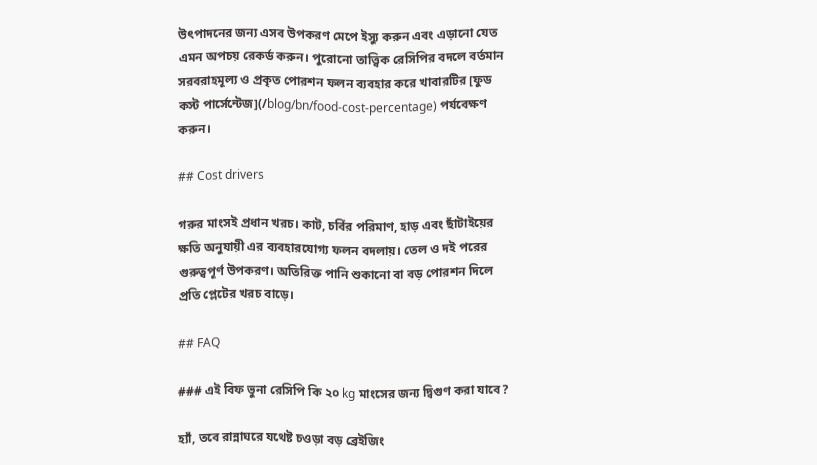উৎপাদনের জন্য এসব উপকরণ মেপে ইস্যু করুন এবং এড়ানো যেত এমন অপচয় রেকর্ড করুন। পুরোনো তাত্ত্বিক রেসিপির বদলে বর্তমান সরবরাহমূল্য ও প্রকৃত পোরশন ফলন ব্যবহার করে খাবারটির [ফুড কস্ট পার্সেন্টেজ](/blog/bn/food-cost-percentage) পর্যবেক্ষণ করুন।

## Cost drivers

গরুর মাংসই প্রধান খরচ। কাট, চর্বির পরিমাণ, হাড় এবং ছাঁটাইয়ের ক্ষতি অনুযায়ী এর ব্যবহারযোগ্য ফলন বদলায়। তেল ও দই পরের গুরুত্বপূর্ণ উপকরণ। অতিরিক্ত পানি শুকানো বা বড় পোরশন দিলে প্রতি প্লেটের খরচ বাড়ে।

## FAQ

### এই বিফ ভুনা রেসিপি কি ২০ kg মাংসের জন্য দ্বিগুণ করা যাবে?

হ্যাঁ, তবে রান্নাঘরে যথেষ্ট চওড়া বড় ব্রেইজিং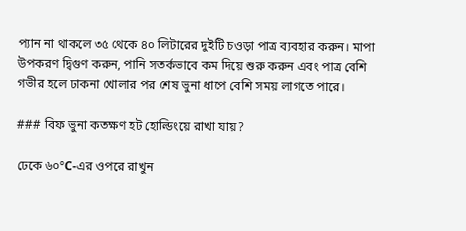প্যান না থাকলে ৩৫ থেকে ৪০ লিটারের দুইটি চওড়া পাত্র ব্যবহার করুন। মাপা উপকরণ দ্বিগুণ করুন, পানি সতর্কভাবে কম দিয়ে শুরু করুন এবং পাত্র বেশি গভীর হলে ঢাকনা খোলার পর শেষ ভুনা ধাপে বেশি সময় লাগতে পারে।

### বিফ ভুনা কতক্ষণ হট হোল্ডিংয়ে রাখা যায়?

ঢেকে ৬০°C-এর ওপরে রাখুন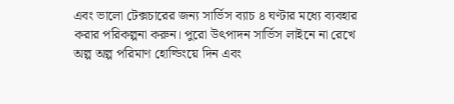এবং ভালো টেক্সচারের জন্য সার্ভিস ব্যাচ ৪ ঘণ্টার মধ্যে ব্যবহার করার পরিকল্পনা করুন। পুরো উৎপাদন সার্ভিস লাইনে না রেখে অল্প অল্প পরিমাণ হোল্ডিংয়ে দিন এবং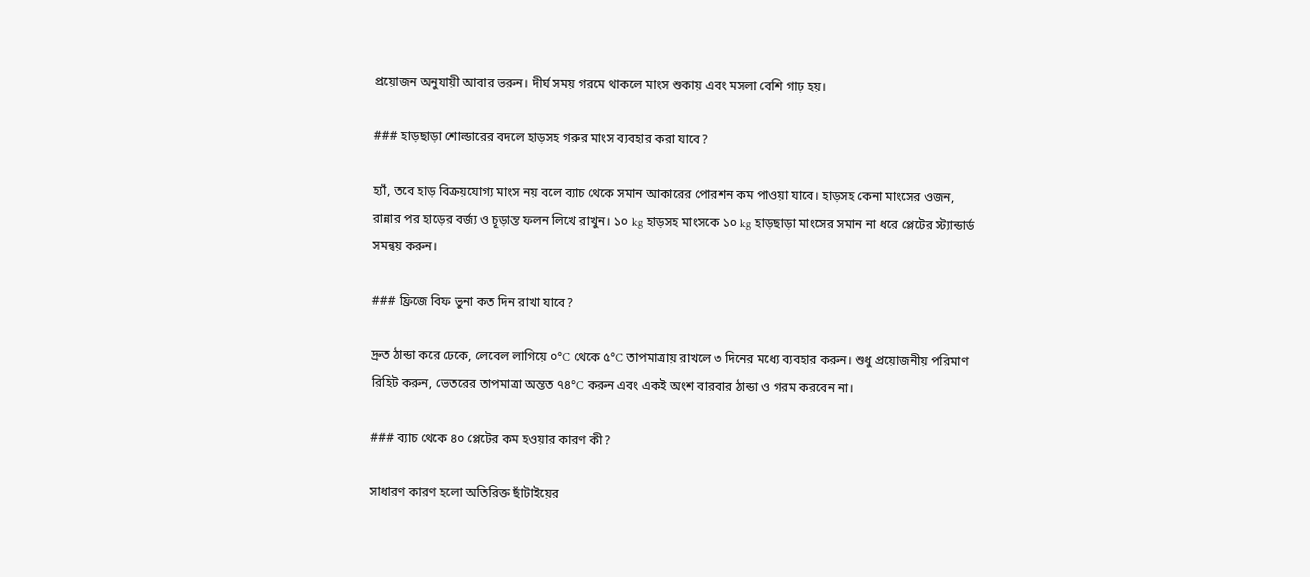প্রয়োজন অনুযায়ী আবার ভরুন। দীর্ঘ সময় গরমে থাকলে মাংস শুকায় এবং মসলা বেশি গাঢ় হয়।

### হাড়ছাড়া শোল্ডারের বদলে হাড়সহ গরুর মাংস ব্যবহার করা যাবে?

হ্যাঁ, তবে হাড় বিক্রয়যোগ্য মাংস নয় বলে ব্যাচ থেকে সমান আকারের পোরশন কম পাওয়া যাবে। হাড়সহ কেনা মাংসের ওজন, রান্নার পর হাড়ের বর্জ্য ও চূড়ান্ত ফলন লিখে রাখুন। ১০ kg হাড়সহ মাংসকে ১০ kg হাড়ছাড়া মাংসের সমান না ধরে প্লেটের স্ট্যান্ডার্ড সমন্বয় করুন।

### ফ্রিজে বিফ ভুনা কত দিন রাখা যাবে?

দ্রুত ঠান্ডা করে ঢেকে, লেবেল লাগিয়ে ০°C থেকে ৫°C তাপমাত্রায় রাখলে ৩ দিনের মধ্যে ব্যবহার করুন। শুধু প্রয়োজনীয় পরিমাণ রিহিট করুন, ভেতরের তাপমাত্রা অন্তত ৭৪°C করুন এবং একই অংশ বারবার ঠান্ডা ও গরম করবেন না।

### ব্যাচ থেকে ৪০ প্লেটের কম হওয়ার কারণ কী?

সাধারণ কারণ হলো অতিরিক্ত ছাঁটাইয়ের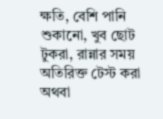ক্ষতি, বেশি পানি শুকানো, খুব ছোট টুকরা, রান্নার সময় অতিরিক্ত টেস্ট করা অথবা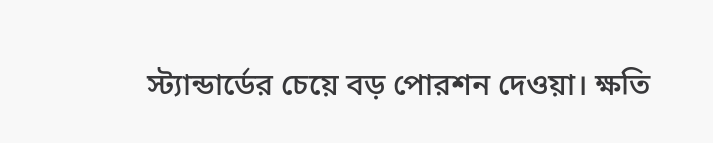স্ট্যান্ডার্ডের চেয়ে বড় পোরশন দেওয়া। ক্ষতি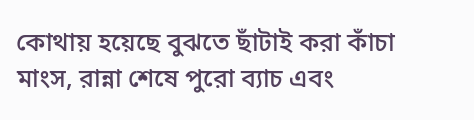কোথায় হয়েছে বুঝতে ছাঁটাই করা কাঁচা মাংস, রান্না শেষে পুরো ব্যাচ এবং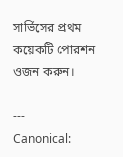সার্ভিসের প্রথম কয়েকটি পোরশন ওজন করুন।

---
Canonical: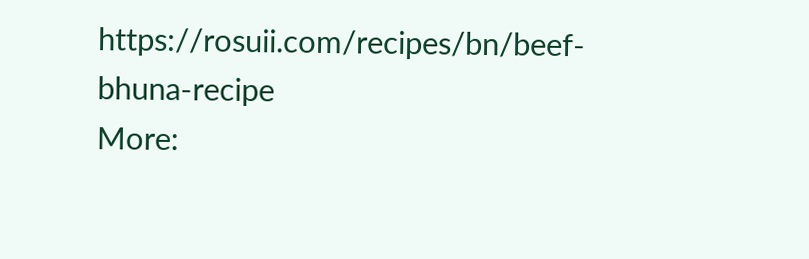https://rosuii.com/recipes/bn/beef-bhuna-recipe
More: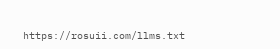https://rosuii.com/llms.txt